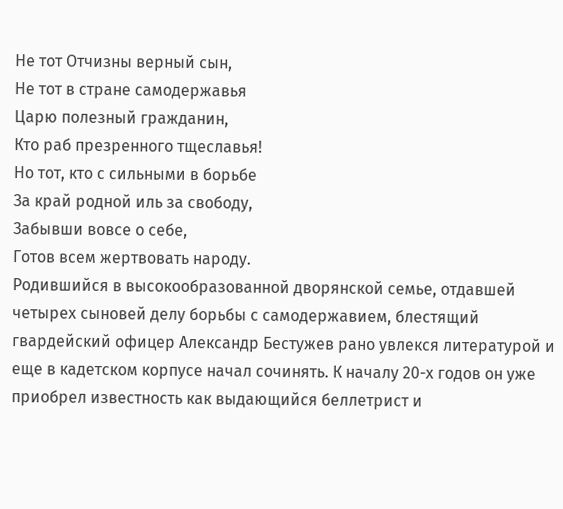Не тот Отчизны верный сын,
Не тот в стране самодержавья
Царю полезный гражданин,
Кто раб презренного тщеславья!
Но тот, кто с сильными в борьбе
За край родной иль за свободу,
Забывши вовсе о себе,
Готов всем жертвовать народу.
Родившийся в высокообразованной дворянской семье, отдавшей четырех сыновей делу борьбы с самодержавием, блестящий гвардейский офицер Александр Бестужев рано увлекся литературой и еще в кадетском корпусе начал сочинять. К началу 20-х годов он уже приобрел известность как выдающийся беллетрист и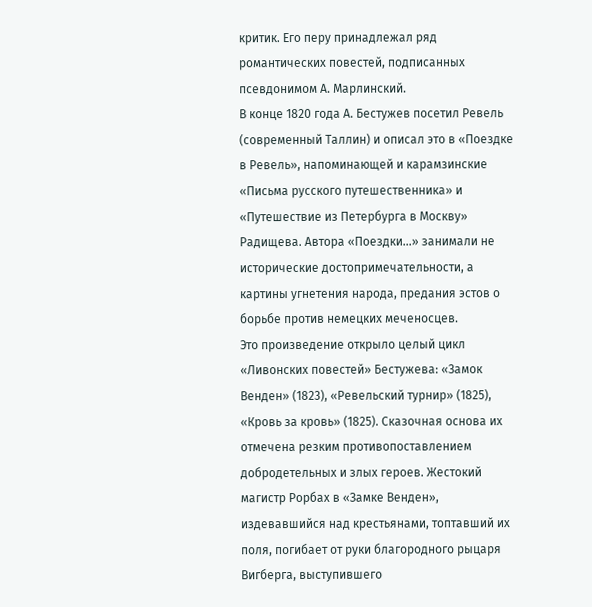критик. Его перу принадлежал ряд романтических повестей, подписанных псевдонимом А. Марлинский.
В конце 1820 года А. Бестужев посетил Ревель (современный Таллин) и описал это в «Поездке в Ревель», напоминающей и карамзинские «Письма русского путешественника» и «Путешествие из Петербурга в Москву» Радищева. Автора «Поездки...» занимали не исторические достопримечательности, а картины угнетения народа, предания эстов о борьбе против немецких меченосцев.
Это произведение открыло целый цикл «Ливонских повестей» Бестужева: «Замок Венден» (1823), «Ревельский турнир» (1825), «Кровь за кровь» (1825). Сказочная основа их отмечена резким противопоставлением добродетельных и злых героев. Жестокий магистр Рорбах в «Замке Венден», издевавшийся над крестьянами, топтавший их поля, погибает от руки благородного рыцаря Вигберга, выступившего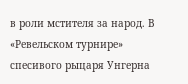в роли мстителя за народ. В «Ревельском турнире» спесивого рыцаря Унгерна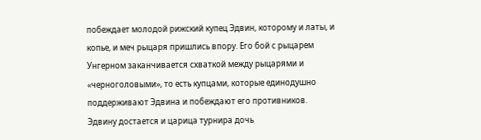побеждает молодой рижский купец Эдвин, которому и латы, и копье, и меч рыцаря пришлись впору. Его бой с рыцарем Унгерном заканчивается схваткой между рыцарями и «черноголовыми», то есть купцами, которые единодушно поддерживают Эдвина и побеждают его противников. Эдвину достается и царица турнира дочь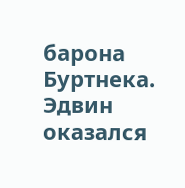барона Буртнека. Эдвин оказался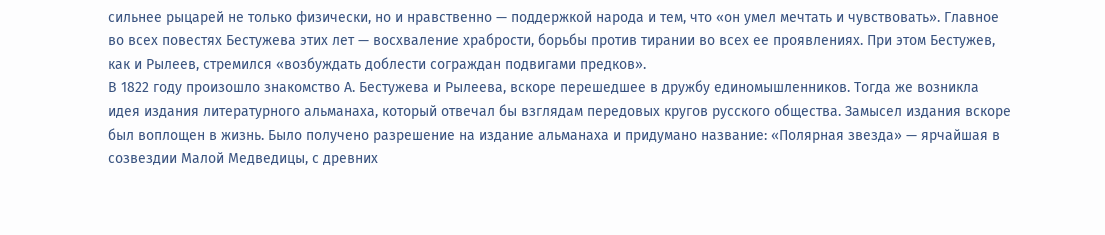сильнее рыцарей не только физически, но и нравственно — поддержкой народа и тем, что «он умел мечтать и чувствовать». Главное во всех повестях Бестужева этих лет — восхваление храбрости, борьбы против тирании во всех ее проявлениях. При этом Бестужев, как и Рылеев, стремился «возбуждать доблести сограждан подвигами предков».
В 1822 году произошло знакомство А. Бестужева и Рылеева, вскоре перешедшее в дружбу единомышленников. Тогда же возникла идея издания литературного альманаха, который отвечал бы взглядам передовых кругов русского общества. Замысел издания вскоре был воплощен в жизнь. Было получено разрешение на издание альманаха и придумано название: «Полярная звезда» — ярчайшая в созвездии Малой Медведицы, с древних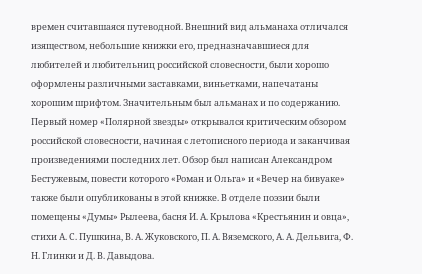времен считавшаяся путеводной. Внешний вид альманаха отличался изяществом, небольшие книжки его, предназначавшиеся для любителей и любительниц российской словесности, были хорошо оформлены различными заставками, виньетками, напечатаны хорошим шрифтом. Значительным был альманах и по содержанию. Первый номер «Полярной звезды» открывался критическим обзором российской словесности, начиная с летописного периода и заканчивая произведениями последних лет. Обзор был написан Александром Бестужевым, повести которого «Роман и Ольга» и «Вечер на бивуаке» также были опубликованы в этой книжке. В отделе поэзии были помещены «Думы» Рылеева, басня И. А. Крылова «Крестьянин и овца», стихи А. С. Пушкина, В. А. Жуковского, П. А. Вяземского, А. А. Дельвига, Ф. Н. Глинки и Д. В. Давыдова.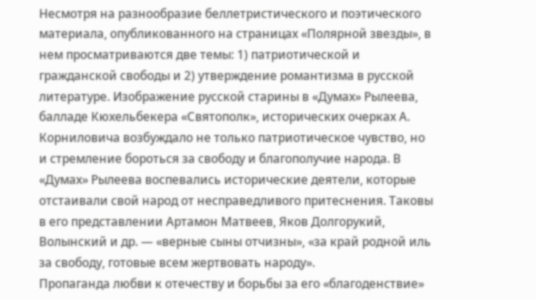Несмотря на разнообразие беллетристического и поэтического материала, опубликованного на страницах «Полярной звезды», в нем просматриваются две темы: 1) патриотической и гражданской свободы и 2) утверждение романтизма в русской литературе. Изображение русской старины в «Думах» Рылеева, балладе Кюхельбекера «Святополк», исторических очерках А. Корниловича возбуждало не только патриотическое чувство, но и стремление бороться за свободу и благополучие народа. В «Думах» Рылеева воспевались исторические деятели, которые отстаивали свой народ от несправедливого притеснения. Таковы в его представлении Артамон Матвеев, Яков Долгорукий, Волынский и др. — «верные сыны отчизны», «за край родной иль за свободу, готовые всем жертвовать народу».
Пропаганда любви к отечеству и борьбы за его «благоденствие»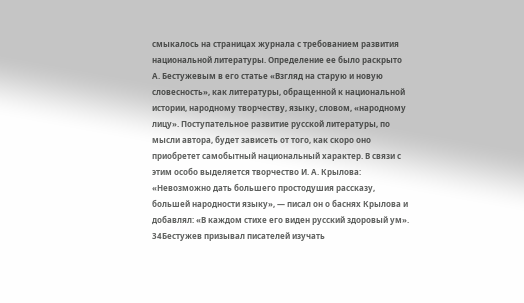смыкалось на страницах журнала с требованием развития национальной литературы. Определение ее было раскрыто А. Бестужевым в его статье «Взгляд на старую и новую словесность», как литературы, обращенной к национальной истории, народному творчеству, языку, словом, «народному лицу». Поступательное развитие русской литературы, по мысли автора, будет зависеть от того, как скоро оно приобретет самобытный национальный характер. В связи с этим особо выделяется творчество И. А. Крылова: «Невозможно дать большего простодушия рассказу, большей народности языку», — писал он о баснях Крылова и добавлял: «В каждом стихе его виден русский здоровый ум». 34Бестужев призывал писателей изучать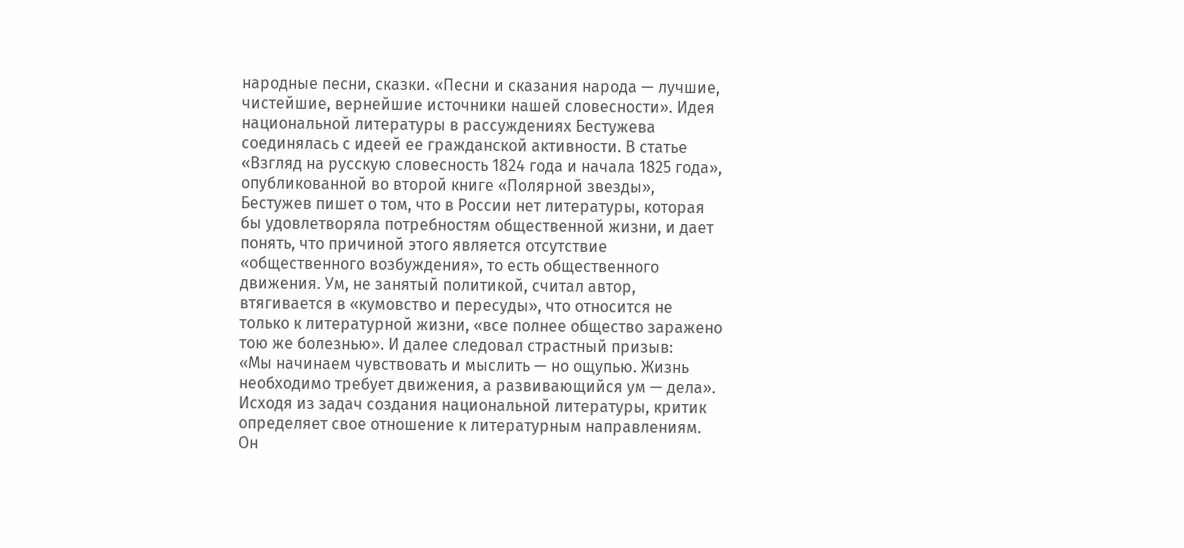народные песни, сказки. «Песни и сказания народа — лучшие, чистейшие, вернейшие источники нашей словесности». Идея национальной литературы в рассуждениях Бестужева соединялась с идеей ее гражданской активности. В статье «Взгляд на русскую словесность 1824 года и начала 1825 года», опубликованной во второй книге «Полярной звезды», Бестужев пишет о том, что в России нет литературы, которая бы удовлетворяла потребностям общественной жизни, и дает понять, что причиной этого является отсутствие «общественного возбуждения», то есть общественного движения. Ум, не занятый политикой, считал автор, втягивается в «кумовство и пересуды», что относится не только к литературной жизни, «все полнее общество заражено тою же болезнью». И далее следовал страстный призыв:
«Мы начинаем чувствовать и мыслить — но ощупью. Жизнь необходимо требует движения, а развивающийся ум — дела».
Исходя из задач создания национальной литературы, критик определяет свое отношение к литературным направлениям. Он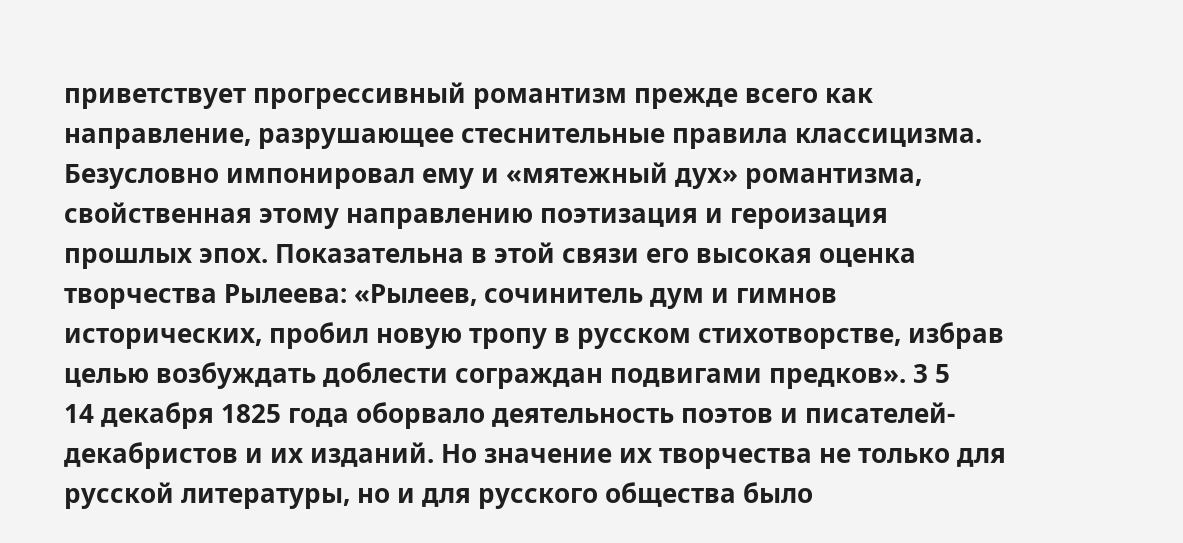приветствует прогрессивный романтизм прежде всего как направление, разрушающее стеснительные правила классицизма. Безусловно импонировал ему и «мятежный дух» романтизма, свойственная этому направлению поэтизация и героизация прошлых эпох. Показательна в этой связи его высокая оценка творчества Рылеева: «Рылеев, сочинитель дум и гимнов исторических, пробил новую тропу в русском стихотворстве, избрав целью возбуждать доблести сограждан подвигами предков». 3 5
14 декабря 1825 года оборвало деятельность поэтов и писателей-декабристов и их изданий. Но значение их творчества не только для русской литературы, но и для русского общества было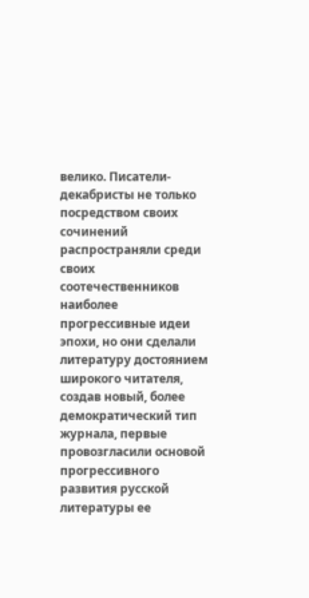велико. Писатели-декабристы не только посредством своих сочинений распространяли среди своих соотечественников наиболее прогрессивные идеи эпохи, но они сделали литературу достоянием широкого читателя, создав новый, более демократический тип журнала, первые провозгласили основой прогрессивного развития русской литературы ее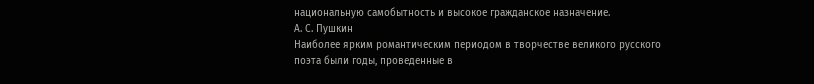национальную самобытность и высокое гражданское назначение.
А. С. Пушкин
Наиболее ярким романтическим периодом в творчестве великого русского поэта были годы, проведенные в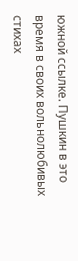южной ссылке. Пушкин в это время в своих вольнолюбивых стихах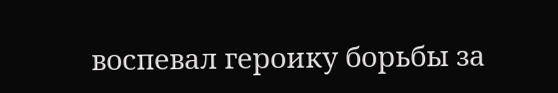воспевал героику борьбы за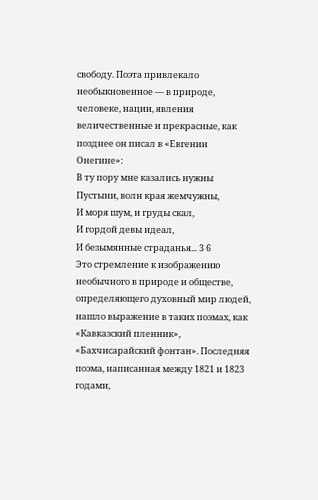свободу. Поэта привлекало необыкновенное — в природе, человеке, нации, явления величественные и прекрасные, как позднее он писал в «Евгении Онегине»:
В ту пору мне казались нужны
Пустыни, волн края жемчужны,
И моря шум, и груды скал,
И гордой девы идеал,
И безымянные страданья... 3 6
Это стремление к изображению необычного в природе и обществе, определяющего духовный мир людей, нашло выражение в таких поэмах, как «Кавказский пленник», «Бахчисарайский фонтан». Последняя поэма, написанная между 1821 и 1823 годами,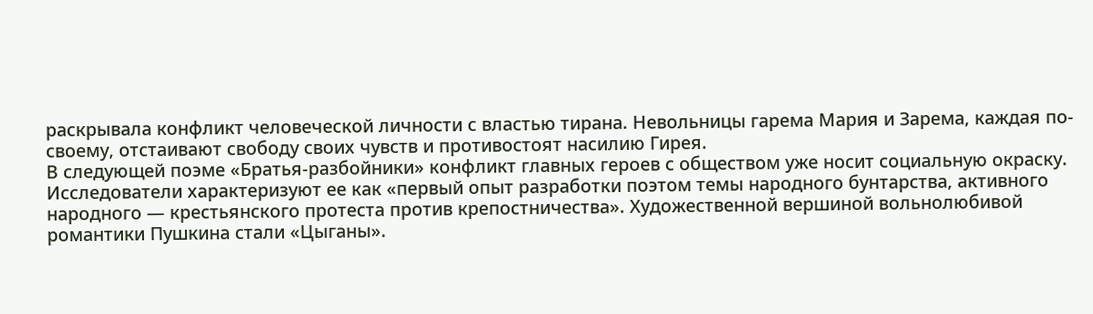раскрывала конфликт человеческой личности с властью тирана. Невольницы гарема Мария и Зарема, каждая по-своему, отстаивают свободу своих чувств и противостоят насилию Гирея.
В следующей поэме «Братья-разбойники» конфликт главных героев с обществом уже носит социальную окраску. Исследователи характеризуют ее как «первый опыт разработки поэтом темы народного бунтарства, активного народного — крестьянского протеста против крепостничества». Художественной вершиной вольнолюбивой романтики Пушкина стали «Цыганы».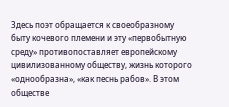Здесь поэт обращается к своеобразному быту кочевого племени и эту «первобытную среду» противопоставляет европейскому цивилизованному обществу, жизнь которого «однообразна», «как песнь рабов». В этом обществе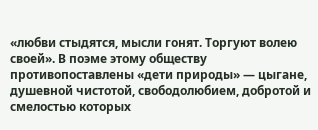«любви стыдятся, мысли гонят. Торгуют волею своей». В поэме этому обществу противопоставлены «дети природы» — цыгане, душевной чистотой, свободолюбием, добротой и смелостью которых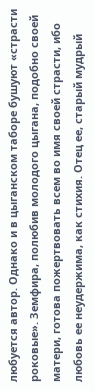любуется автор. Однако и в цыганском таборе бушуют «страсти роковые». Земфира, полюбив молодого цыгана, подобно своей матери, готова пожертвовать всем во имя своей страсти, ибо любовь ее неудержима, как стихия. Отец ее, старый мудрый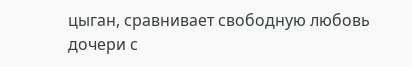цыган, сравнивает свободную любовь дочери с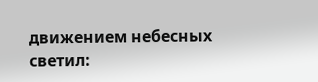движением небесных светил: